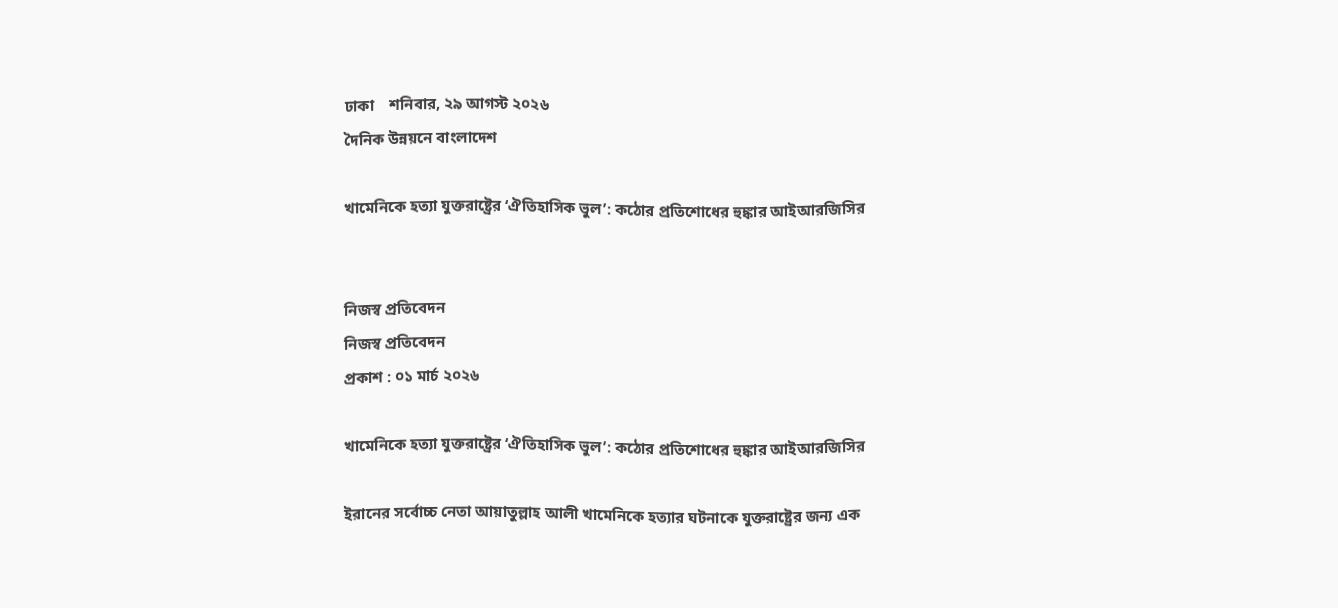ঢাকা    শনিবার, ২৯ আগস্ট ২০২৬
দৈনিক উন্নয়নে বাংলাদেশ

খামেনিকে হত্যা যুক্তরাষ্ট্রের ‘ঐতিহাসিক ভুল’: কঠোর প্রতিশোধের হুঙ্কার আইআরজিসির


নিজস্ব প্রতিবেদন
নিজস্ব প্রতিবেদন
প্রকাশ : ০১ মার্চ ২০২৬

খামেনিকে হত্যা যুক্তরাষ্ট্রের ‘ঐতিহাসিক ভুল’: কঠোর প্রতিশোধের হুঙ্কার আইআরজিসির

ইরানের সর্বোচ্চ নেতা আয়াতুল্লাহ আলী খামেনিকে হত্যার ঘটনাকে যুক্তরাষ্ট্রের জন্য এক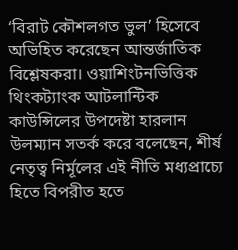‘বিরাট কৌশলগত ভুল’ হিসেবে অভিহিত করেছেন আন্তর্জাতিক বিশ্লেষকরা। ওয়াশিংটনভিত্তিক থিংকট্যাংক আটলান্টিক কাউন্সিলের উপদেষ্টা হারলান উলম্যান সতর্ক করে বলেছেন, শীর্ষ নেতৃত্ব নির্মূলের এই নীতি মধ্যপ্রাচ্যে হিতে বিপরীত হতে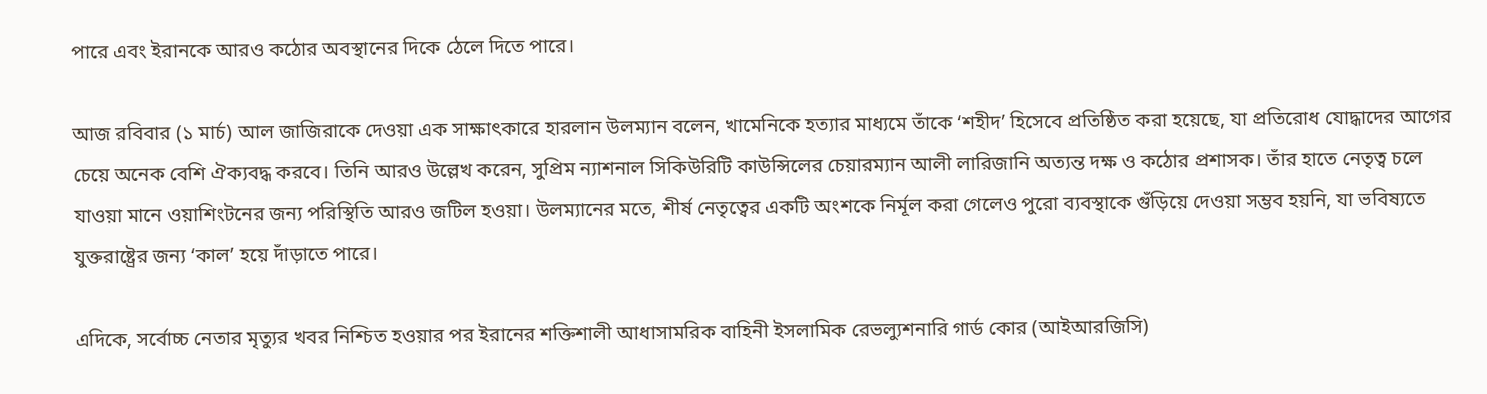পারে এবং ইরানকে আরও কঠোর অবস্থানের দিকে ঠেলে দিতে পারে।

আজ রবিবার (১ মার্চ) আল জাজিরাকে দেওয়া এক সাক্ষাৎকারে হারলান উলম্যান বলেন, খামেনিকে হত্যার মাধ্যমে তাঁকে ‘শহীদ’ হিসেবে প্রতিষ্ঠিত করা হয়েছে, যা প্রতিরোধ যোদ্ধাদের আগের চেয়ে অনেক বেশি ঐক্যবদ্ধ করবে। তিনি আরও উল্লেখ করেন, সুপ্রিম ন্যাশনাল সিকিউরিটি কাউন্সিলের চেয়ারম্যান আলী লারিজানি অত্যন্ত দক্ষ ও কঠোর প্রশাসক। তাঁর হাতে নেতৃত্ব চলে যাওয়া মানে ওয়াশিংটনের জন্য পরিস্থিতি আরও জটিল হওয়া। উলম্যানের মতে, শীর্ষ নেতৃত্বের একটি অংশকে নির্মূল করা গেলেও পুরো ব্যবস্থাকে গুঁড়িয়ে দেওয়া সম্ভব হয়নি, যা ভবিষ্যতে যুক্তরাষ্ট্রের জন্য ‘কাল’ হয়ে দাঁড়াতে পারে।

এদিকে, সর্বোচ্চ নেতার মৃত্যুর খবর নিশ্চিত হওয়ার পর ইরানের শক্তিশালী আধাসামরিক বাহিনী ইসলামিক রেভল্যুশনারি গার্ড কোর (আইআরজিসি)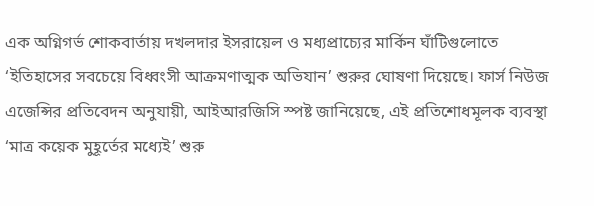এক অগ্নিগর্ভ শোকবার্তায় দখলদার ইসরায়েল ও মধ্যপ্রাচ্যের মার্কিন ঘাঁটিগুলোতে ‘ইতিহাসের সবচেয়ে বিধ্বংসী আক্রমণাত্মক অভিযান’ শুরুর ঘোষণা দিয়েছে। ফার্স নিউজ এজেন্সির প্রতিবেদন অনুযায়ী, আইআরজিসি স্পষ্ট জানিয়েছে, এই প্রতিশোধমূলক ব্যবস্থা ‘মাত্র কয়েক মুহূর্তের মধ্যেই’ শুরু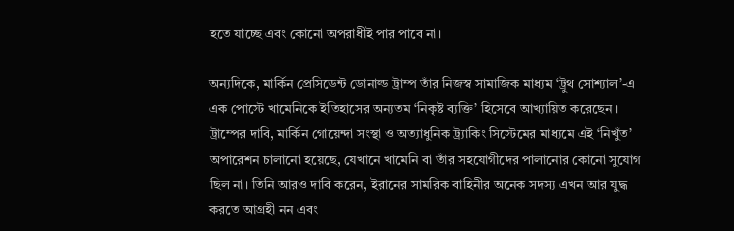হতে যাচ্ছে এবং কোনো অপরাধীই পার পাবে না।

অন্যদিকে, মার্কিন প্রেসিডেন্ট ডোনাল্ড ট্রাম্প তাঁর নিজস্ব সামাজিক মাধ্যম ‘ট্রুথ সোশ্যাল’-এ এক পোস্টে খামেনিকে ইতিহাসের অন্যতম ‘নিকৃষ্ট ব্যক্তি’ হিসেবে আখ্যায়িত করেছেন। ট্রাম্পের দাবি, মার্কিন গোয়েন্দা সংস্থা ও অত্যাধুনিক ট্র্যাকিং সিস্টেমের মাধ্যমে এই ‘নিখুঁত’ অপারেশন চালানো হয়েছে, যেখানে খামেনি বা তাঁর সহযোগীদের পালানোর কোনো সুযোগ ছিল না। তিনি আরও দাবি করেন, ইরানের সামরিক বাহিনীর অনেক সদস্য এখন আর যুদ্ধ করতে আগ্রহী নন এবং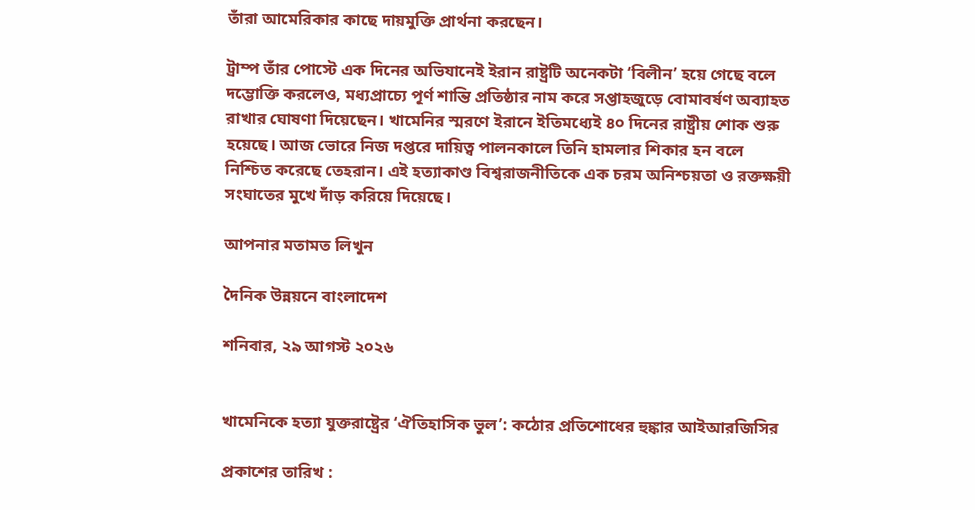তাঁরা আমেরিকার কাছে দায়মুক্তি প্রার্থনা করছেন।

ট্রাম্প তাঁর পোস্টে এক দিনের অভিযানেই ইরান রাষ্ট্রটি অনেকটা ‘বিলীন’ হয়ে গেছে বলে দম্ভোক্তি করলেও, মধ্যপ্রাচ্যে পূর্ণ শান্তি প্রতিষ্ঠার নাম করে সপ্তাহজুড়ে বোমাবর্ষণ অব্যাহত রাখার ঘোষণা দিয়েছেন। খামেনির স্মরণে ইরানে ইতিমধ্যেই ৪০ দিনের রাষ্ট্রীয় শোক শুরু হয়েছে। আজ ভোরে নিজ দপ্তরে দায়িত্ব পালনকালে তিনি হামলার শিকার হন বলে নিশ্চিত করেছে তেহরান। এই হত্যাকাণ্ড বিশ্বরাজনীতিকে এক চরম অনিশ্চয়তা ও রক্তক্ষয়ী সংঘাতের মুখে দাঁড় করিয়ে দিয়েছে।

আপনার মতামত লিখুন

দৈনিক উন্নয়নে বাংলাদেশ

শনিবার, ২৯ আগস্ট ২০২৬


খামেনিকে হত্যা যুক্তরাষ্ট্রের ‘ঐতিহাসিক ভুল’: কঠোর প্রতিশোধের হুঙ্কার আইআরজিসির

প্রকাশের তারিখ :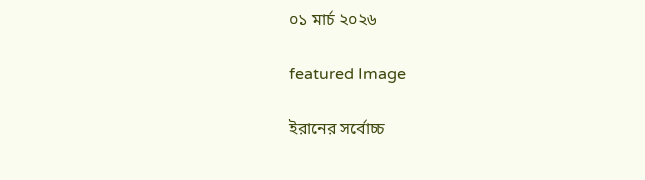০১ মার্চ ২০২৬

featured Image

ইরানের সর্বোচ্চ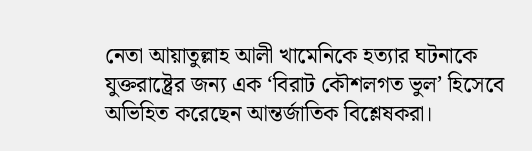নেতা আয়াতুল্লাহ আলী খামেনিকে হত্যার ঘটনাকে যুক্তরাষ্ট্রের জন্য এক ‘বিরাট কৌশলগত ভুল’ হিসেবে অভিহিত করেছেন আন্তর্জাতিক বিশ্লেষকরা।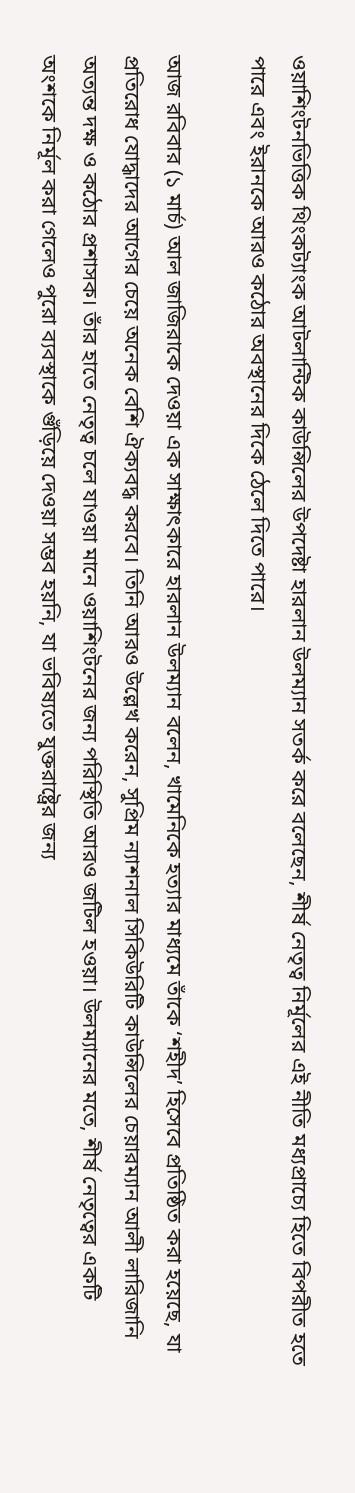ওয়াশিংটনভিত্তিক থিংকট্যাংক আটলান্টিক কাউন্সিলের উপদেষ্টা হারলান উলম্যান সতর্ক করে বলেছেন, শীর্ষ নেতৃত্ব নির্মূলের এই নীতি মধ্যপ্রাচ্যে হিতে বিপরীত হতে পারে এবং ইরানকে আরও কঠোর অবস্থানের দিকে ঠেলে দিতে পারে।

আজ রবিবার (১ মার্চ) আল জাজিরাকে দেওয়া এক সাক্ষাৎকারে হারলান উলম্যান বলেন, খামেনিকে হত্যার মাধ্যমে তাঁকে ‘শহীদ’ হিসেবে প্রতিষ্ঠিত করা হয়েছে, যা প্রতিরোধ যোদ্ধাদের আগের চেয়ে অনেক বেশি ঐক্যবদ্ধ করবে। তিনি আরও উল্লেখ করেন, সুপ্রিম ন্যাশনাল সিকিউরিটি কাউন্সিলের চেয়ারম্যান আলী লারিজানি অত্যন্ত দক্ষ ও কঠোর প্রশাসক। তাঁর হাতে নেতৃত্ব চলে যাওয়া মানে ওয়াশিংটনের জন্য পরিস্থিতি আরও জটিল হওয়া। উলম্যানের মতে, শীর্ষ নেতৃত্বের একটি অংশকে নির্মূল করা গেলেও পুরো ব্যবস্থাকে গুঁড়িয়ে দেওয়া সম্ভব হয়নি, যা ভবিষ্যতে যুক্তরাষ্ট্রের জন্য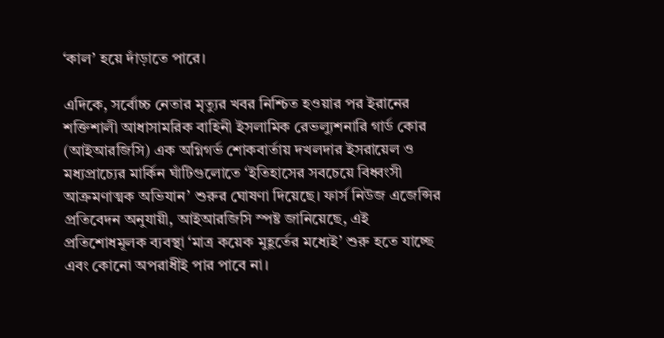‘কাল’ হয়ে দাঁড়াতে পারে।

এদিকে, সর্বোচ্চ নেতার মৃত্যুর খবর নিশ্চিত হওয়ার পর ইরানের শক্তিশালী আধাসামরিক বাহিনী ইসলামিক রেভল্যুশনারি গার্ড কোর (আইআরজিসি) এক অগ্নিগর্ভ শোকবার্তায় দখলদার ইসরায়েল ও মধ্যপ্রাচ্যের মার্কিন ঘাঁটিগুলোতে ‘ইতিহাসের সবচেয়ে বিধ্বংসী আক্রমণাত্মক অভিযান’ শুরুর ঘোষণা দিয়েছে। ফার্স নিউজ এজেন্সির প্রতিবেদন অনুযায়ী, আইআরজিসি স্পষ্ট জানিয়েছে, এই প্রতিশোধমূলক ব্যবস্থা ‘মাত্র কয়েক মুহূর্তের মধ্যেই’ শুরু হতে যাচ্ছে এবং কোনো অপরাধীই পার পাবে না।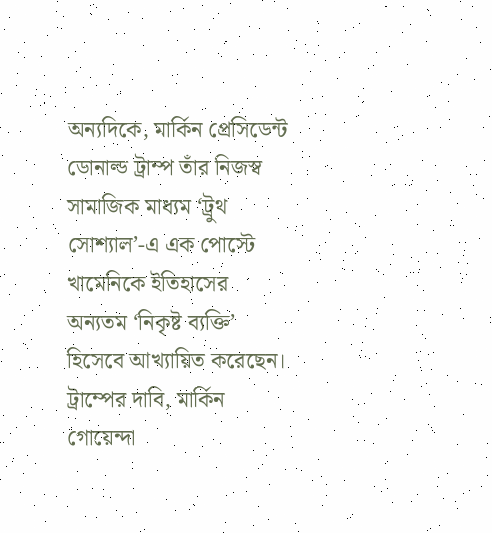অন্যদিকে, মার্কিন প্রেসিডেন্ট ডোনাল্ড ট্রাম্প তাঁর নিজস্ব সামাজিক মাধ্যম ‘ট্রুথ সোশ্যাল’-এ এক পোস্টে খামেনিকে ইতিহাসের অন্যতম ‘নিকৃষ্ট ব্যক্তি’ হিসেবে আখ্যায়িত করেছেন। ট্রাম্পের দাবি, মার্কিন গোয়েন্দা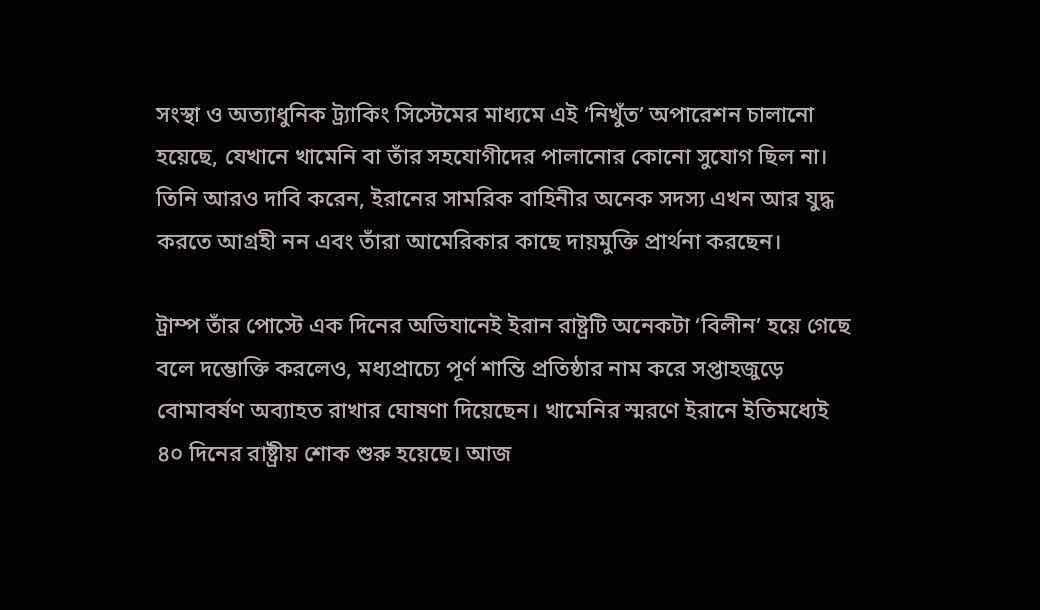সংস্থা ও অত্যাধুনিক ট্র্যাকিং সিস্টেমের মাধ্যমে এই ‘নিখুঁত’ অপারেশন চালানো হয়েছে, যেখানে খামেনি বা তাঁর সহযোগীদের পালানোর কোনো সুযোগ ছিল না। তিনি আরও দাবি করেন, ইরানের সামরিক বাহিনীর অনেক সদস্য এখন আর যুদ্ধ করতে আগ্রহী নন এবং তাঁরা আমেরিকার কাছে দায়মুক্তি প্রার্থনা করছেন।

ট্রাম্প তাঁর পোস্টে এক দিনের অভিযানেই ইরান রাষ্ট্রটি অনেকটা ‘বিলীন’ হয়ে গেছে বলে দম্ভোক্তি করলেও, মধ্যপ্রাচ্যে পূর্ণ শান্তি প্রতিষ্ঠার নাম করে সপ্তাহজুড়ে বোমাবর্ষণ অব্যাহত রাখার ঘোষণা দিয়েছেন। খামেনির স্মরণে ইরানে ইতিমধ্যেই ৪০ দিনের রাষ্ট্রীয় শোক শুরু হয়েছে। আজ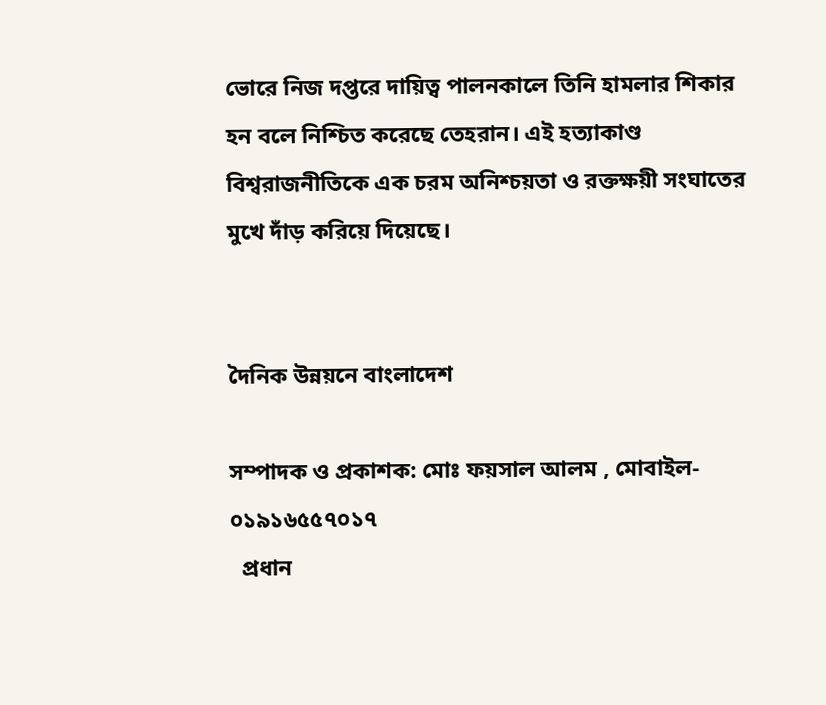ভোরে নিজ দপ্তরে দায়িত্ব পালনকালে তিনি হামলার শিকার হন বলে নিশ্চিত করেছে তেহরান। এই হত্যাকাণ্ড বিশ্বরাজনীতিকে এক চরম অনিশ্চয়তা ও রক্তক্ষয়ী সংঘাতের মুখে দাঁড় করিয়ে দিয়েছে।


দৈনিক উন্নয়নে বাংলাদেশ

সম্পাদক ও প্রকাশক: মোঃ ফয়সাল আলম , মোবাইল- ০১৯১৬৫৫৭০১৭
  প্রধান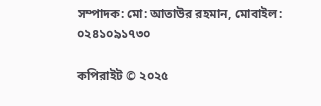সম্পাদক: মো: আতাউর রহমান, মোবাইল: ০২৪১০৯১৭৩০

কপিরাইট © ২০২৫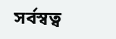সর্বস্বত্ব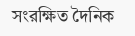সংরক্ষিত দৈনিক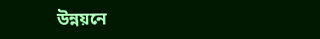উন্নয়নে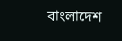বাংলাদেশ